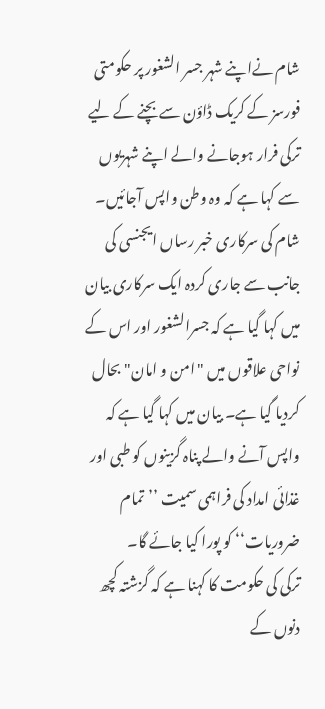شام نےاپنے شہر جسر الشغور پر حکومتی فورسز کے کریک ڈاؤن سے بچنے کے لیے ترکی فرار ہوجانے والے اپنے شہریوں سے کہا ہے کہ وہ وطن واپس آجائیں۔
شام کی سرکاری خبر رساں ایجنسی کی جانب سے جاری کردہ ایک سرکاری بیان میں کہا گیا ہے کہ جسرالشغور اور اس کے نواحی علاقوں میں "امن و امان" بحال کردیا گیا ہے۔ بیان میں کہا گیا ہے کہ واپس آنے والے پناہ گزینوں کو طبی اور غذائی امداد کی فراہمی سمیت ’’تمام ضروریات‘‘ کو پورا کیا جائے گا۔
ترکی کی حکومت کا کہنا ہے کہ گزشتہ کچھ دنوں کے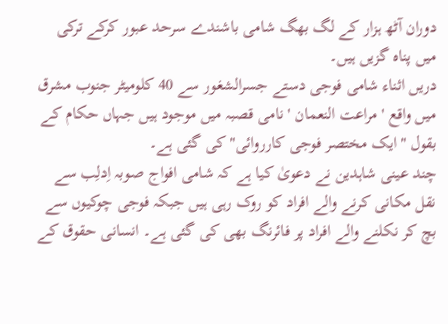دوران آٹھ ہزار کے لگ بھگ شامی باشندے سرحد عبور کرکے ترکی میں پناہ گزیں ہیں۔
دریں اثناء شامی فوجی دستے جسرالشغور سے 40 کلومیٹر جنوب مشرق میں واقع 'مراعت النعمان ' نامی قصبہ میں موجود ہیں جہاں حکام کے بقول "ایک مختصر فوجی کارروائی" کی گئی ہے۔
چند عینی شاہدین نے دعویٰ کیا ہے کہ شامی افواج صوبہ اِدلِب سے نقل مکانی کرنے والے افراد کو روک رہی ہیں جبکہ فوجی چوکیوں سے بچ کر نکلنے والے افراد پر فائرنگ بھی کی گئی ہے۔ انسانی حقوق کے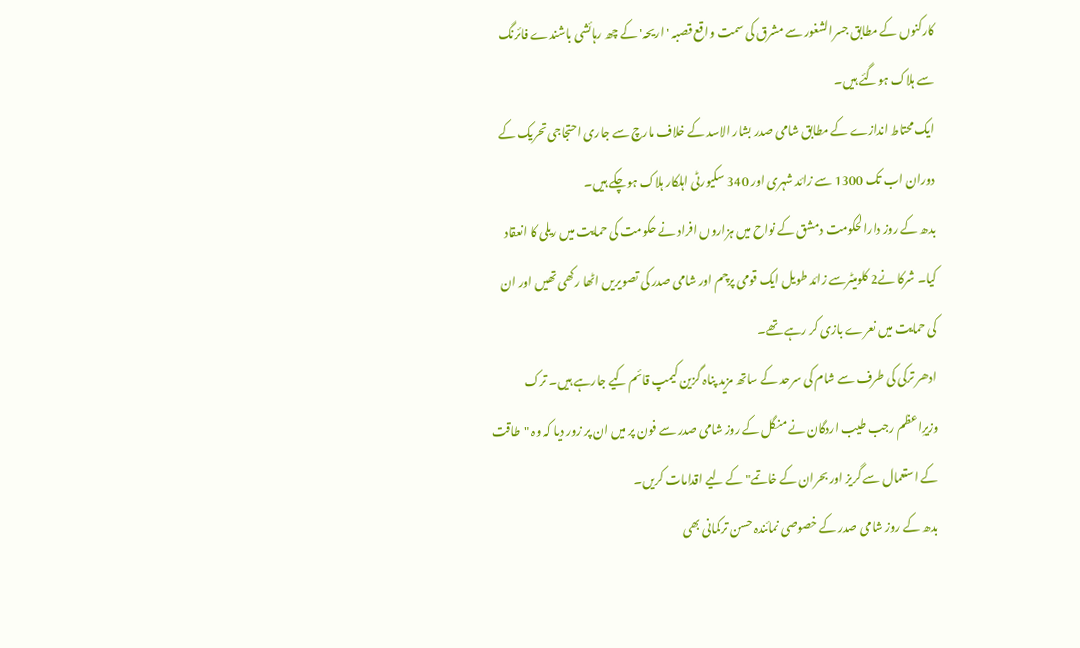کارکنوں کے مطابق جسرالشغور سے مشرق کی سمت واقع قصبہ 'اریحہ' کے چھ رہائشی باشندے فائرنگ سے ہلاک ہوگئے ہیں۔
ایک محتاط اندازے کے مطابق شامی صدر بشار الاسد کے خلاف مارچ سے جاری احتجاجی تحریک کے دوران اب تک 1300 سے زائد شہری اور 340 سکیورٹی اہلکار ہلاک ہوچکے ہیں۔
بدھ کے روز دارالحکومت دمشق کے نواح میں ہزاروں افراد نے حکومت کی حمایت میں ریلی کا انعقاد کیا۔ شرکا نے2 کلومیٹرسے زائد طویل ایک قومی پرچم اور شامی صدر کی تصویریں اٹھا رکھی تھیں اور ان کی حمایت میں نعرے بازی کر رہے تھے۔
ادھر ترکی کی طرف سے شام کی سرحد کے ساتھ مزید پناہ گزین کیمپ قائم کیے جارہے ہیں۔ ترک وزیرِاعظم رجب طیب اردگان نے منگل کے روز شامی صدر سے فون پر میں ان پر زور دیا کہ وہ "طاقت کے استعمال سے گریز اور بحران کے خاتمے" کے لیے اقدامات کریں۔
بدھ کے روز شامی صدر کے خصوصی نمائندہ حسن ترکمانی بھی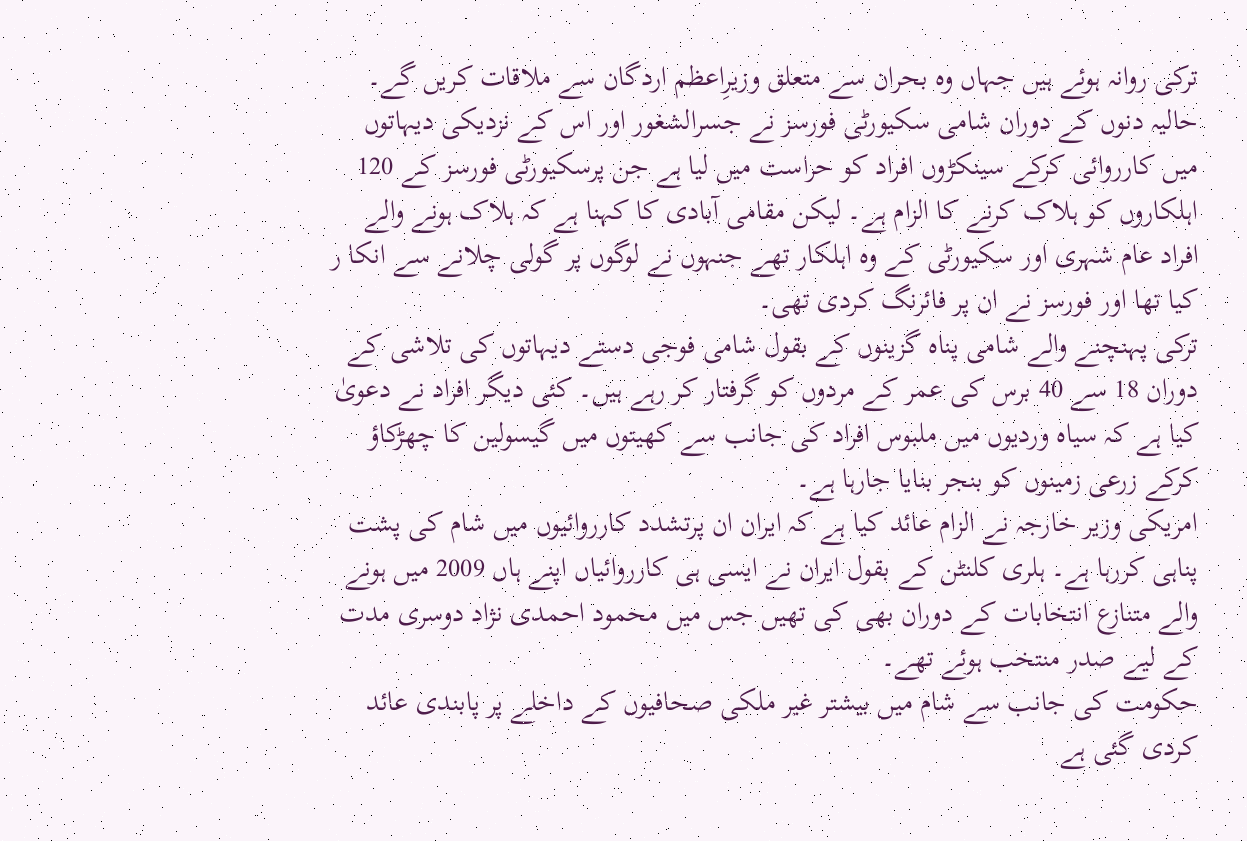ترکی روانہ ہوئے ہیں جہاں وہ بحران سے متعلق وزیرِاعظم اردگان سے ملاقات کریں گے۔
حالیہ دنوں کے دوران شامی سکیورٹی فورسز نے جسرالشغور اور اس کے نزدیکی دیہاتوں میں کارروائی کرکے سینکڑوں افراد کو حراست میں لیا ہے جن پرسکیورٹی فورسز کے 120 اہلکاروں کو ہلاک کرنے کا الزام ہے۔ لیکن مقامی آبادی کا کہنا ہے کہ ہلاک ہونے والے افراد عام شہری اور سکیورٹی کے وہ اہلکار تھے جنہوں نے لوگوں پر گولی چلانے سے انکا ر کیا تھا اور فورسز نے ان پر فائرنگ کردی تھی۔
ترکی پہنچنے والے شامی پناہ گزینوں کے بقول شامی فوجی دستے دیہاتوں کی تلاشی کے دوران 18 سے 40 برس کی عمر کے مردوں کو گرفتار کر رہے ہیں۔ کئی دیگر افراد نے دعویٰ کیا ہے کہ سیاہ وردیوں میں ملبوس افراد کی جانب سے کھیتوں میں گیسولین کا چھڑکاؤ کرکے زرعی زمینوں کو بنجر بنایا جارہا ہے۔
امریکی وزیر خارجہ نے الزام عائد کیا ہے کہ ایران ان پرتشدد کارروائیوں میں شام کی پشت پناہی کررہا ہے۔ ہلری کلنٹن کے بقول ایران نے ایسی ہی کارروائیاں اپنے ہاں 2009 میں ہونے والے متنازع انتخابات کے دوران بھی کی تھیں جس میں محمود احمدی نژاد دوسری مدت کے لیے صدر منتخب ہوئے تھے۔
حکومت کی جانب سے شام میں بیشتر غیر ملکی صحافیوں کے داخلے پر پابندی عائد کردی گئی ہے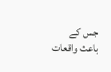جس کے باعث واقعات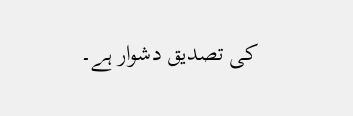کی تصدیق دشوار ہے۔